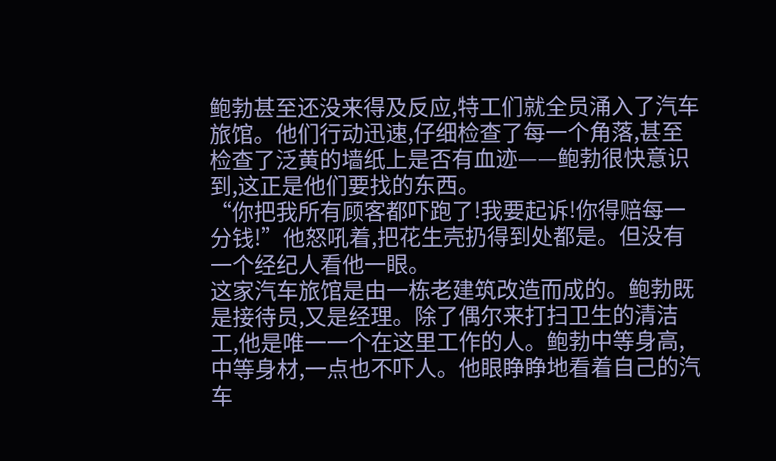鲍勃甚至还没来得及反应,特工们就全员涌入了汽车旅馆。他们行动迅速,仔细检查了每一个角落,甚至检查了泛黄的墙纸上是否有血迹——鲍勃很快意识到,这正是他们要找的东西。
“你把我所有顾客都吓跑了!我要起诉!你得赔每一分钱!”他怒吼着,把花生壳扔得到处都是。但没有一个经纪人看他一眼。
这家汽车旅馆是由一栋老建筑改造而成的。鲍勃既是接待员,又是经理。除了偶尔来打扫卫生的清洁工,他是唯一一个在这里工作的人。鲍勃中等身高,中等身材,一点也不吓人。他眼睁睁地看着自己的汽车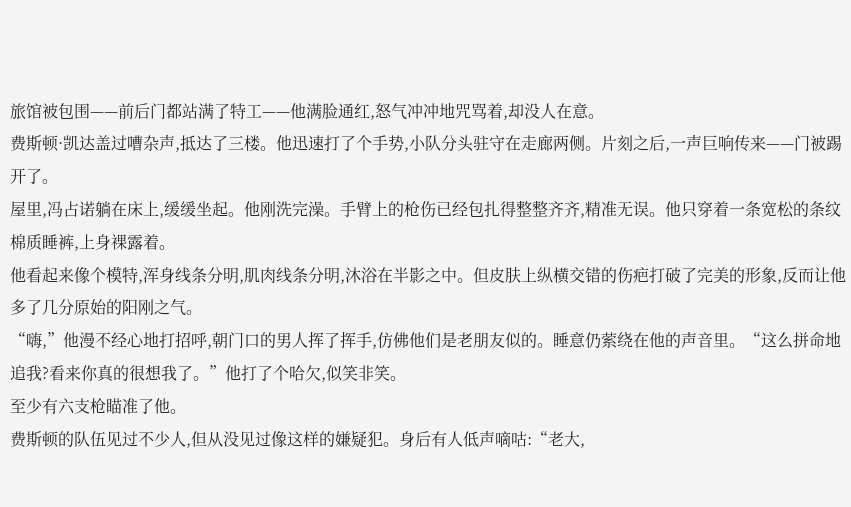旅馆被包围——前后门都站满了特工——他满脸通红,怒气冲冲地咒骂着,却没人在意。
费斯顿·凯达盖过嘈杂声,抵达了三楼。他迅速打了个手势,小队分头驻守在走廊两侧。片刻之后,一声巨响传来——门被踢开了。
屋里,冯占诺躺在床上,缓缓坐起。他刚洗完澡。手臂上的枪伤已经包扎得整整齐齐,精准无误。他只穿着一条宽松的条纹棉质睡裤,上身裸露着。
他看起来像个模特,浑身线条分明,肌肉线条分明,沐浴在半影之中。但皮肤上纵横交错的伤疤打破了完美的形象,反而让他多了几分原始的阳刚之气。
“嗨,”他漫不经心地打招呼,朝门口的男人挥了挥手,仿佛他们是老朋友似的。睡意仍萦绕在他的声音里。“这么拼命地追我?看来你真的很想我了。”他打了个哈欠,似笑非笑。
至少有六支枪瞄准了他。
费斯顿的队伍见过不少人,但从没见过像这样的嫌疑犯。身后有人低声嘀咕:“老大,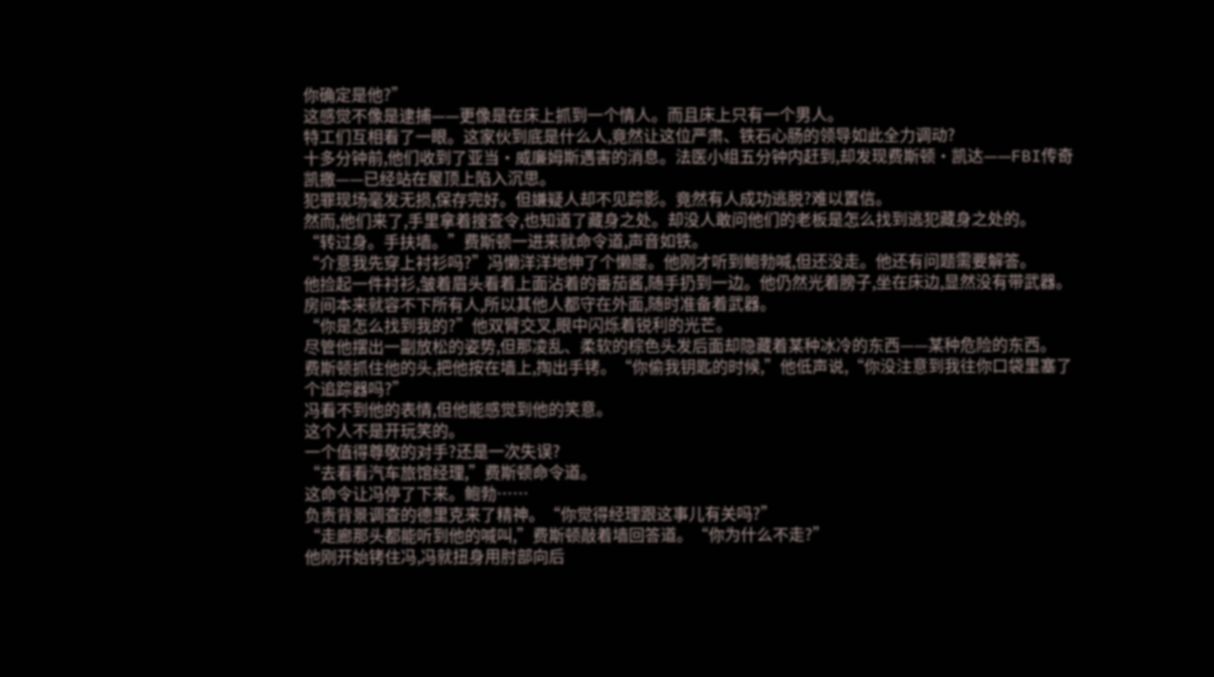你确定是他?”
这感觉不像是逮捕——更像是在床上抓到一个情人。而且床上只有一个男人。
特工们互相看了一眼。这家伙到底是什么人,竟然让这位严肃、铁石心肠的领导如此全力调动?
十多分钟前,他们收到了亚当·威廉姆斯遇害的消息。法医小组五分钟内赶到,却发现费斯顿·凯达——FBI传奇凯撒——已经站在屋顶上陷入沉思。
犯罪现场毫发无损,保存完好。但嫌疑人却不见踪影。竟然有人成功逃脱?难以置信。
然而,他们来了,手里拿着搜查令,也知道了藏身之处。却没人敢问他们的老板是怎么找到逃犯藏身之处的。
“转过身。手扶墙。”费斯顿一进来就命令道,声音如铁。
“介意我先穿上衬衫吗?”冯懒洋洋地伸了个懒腰。他刚才听到鲍勃喊,但还没走。他还有问题需要解答。
他捡起一件衬衫,皱着眉头看着上面沾着的番茄酱,随手扔到一边。他仍然光着膀子,坐在床边,显然没有带武器。房间本来就容不下所有人,所以其他人都守在外面,随时准备着武器。
“你是怎么找到我的?”他双臂交叉,眼中闪烁着锐利的光芒。
尽管他摆出一副放松的姿势,但那凌乱、柔软的棕色头发后面却隐藏着某种冰冷的东西——某种危险的东西。
费斯顿抓住他的头,把他按在墙上,掏出手铐。“你偷我钥匙的时候,”他低声说,“你没注意到我往你口袋里塞了个追踪器吗?”
冯看不到他的表情,但他能感觉到他的笑意。
这个人不是开玩笑的。
一个值得尊敬的对手?还是一次失误?
“去看看汽车旅馆经理,”费斯顿命令道。
这命令让冯停了下来。鲍勃……
负责背景调查的德里克来了精神。“你觉得经理跟这事儿有关吗?”
“走廊那头都能听到他的喊叫,”费斯顿敲着墙回答道。“你为什么不走?”
他刚开始铐住冯,冯就扭身用肘部向后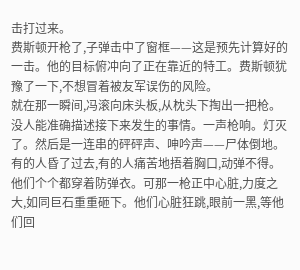击打过来。
费斯顿开枪了,子弹击中了窗框——这是预先计算好的一击。他的目标俯冲向了正在靠近的特工。费斯顿犹豫了一下,不想冒着被友军误伤的风险。
就在那一瞬间,冯滚向床头板,从枕头下掏出一把枪。
没人能准确描述接下来发生的事情。一声枪响。灯灭了。然后是一连串的砰砰声、呻吟声——尸体倒地。
有的人昏了过去,有的人痛苦地捂着胸口,动弹不得。
他们个个都穿着防弹衣。可那一枪正中心脏,力度之大,如同巨石重重砸下。他们心脏狂跳,眼前一黑,等他们回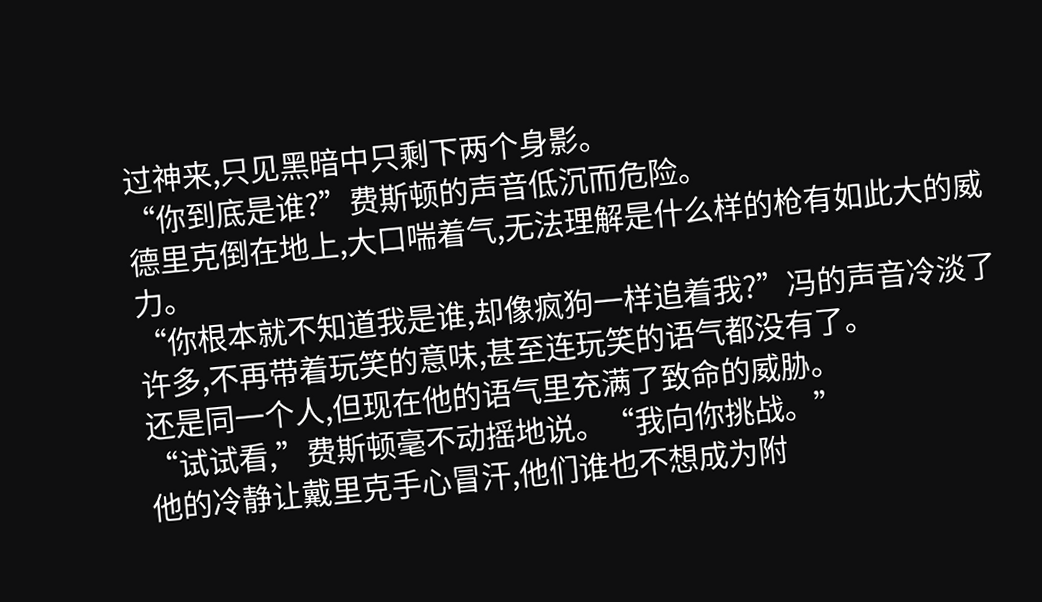过神来,只见黑暗中只剩下两个身影。
“你到底是谁?”费斯顿的声音低沉而危险。
德里克倒在地上,大口喘着气,无法理解是什么样的枪有如此大的威力。
“你根本就不知道我是谁,却像疯狗一样追着我?”冯的声音冷淡了许多,不再带着玩笑的意味,甚至连玩笑的语气都没有了。
还是同一个人,但现在他的语气里充满了致命的威胁。
“试试看,”费斯顿毫不动摇地说。“我向你挑战。”
他的冷静让戴里克手心冒汗,他们谁也不想成为附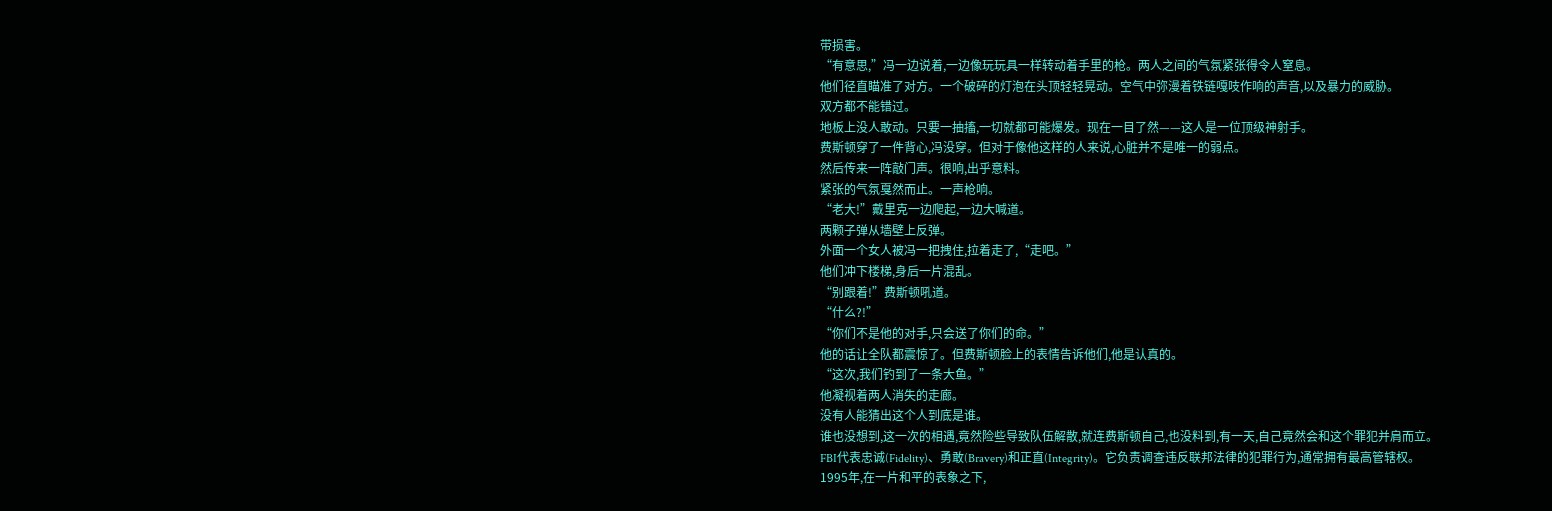带损害。
“有意思,”冯一边说着,一边像玩玩具一样转动着手里的枪。两人之间的气氛紧张得令人窒息。
他们径直瞄准了对方。一个破碎的灯泡在头顶轻轻晃动。空气中弥漫着铁链嘎吱作响的声音,以及暴力的威胁。
双方都不能错过。
地板上没人敢动。只要一抽搐,一切就都可能爆发。现在一目了然——这人是一位顶级神射手。
费斯顿穿了一件背心,冯没穿。但对于像他这样的人来说,心脏并不是唯一的弱点。
然后传来一阵敲门声。很响,出乎意料。
紧张的气氛戛然而止。一声枪响。
“老大!”戴里克一边爬起,一边大喊道。
两颗子弹从墙壁上反弹。
外面一个女人被冯一把拽住,拉着走了,“走吧。”
他们冲下楼梯,身后一片混乱。
“别跟着!”费斯顿吼道。
“什么?!”
“你们不是他的对手,只会送了你们的命。”
他的话让全队都震惊了。但费斯顿脸上的表情告诉他们,他是认真的。
“这次,我们钓到了一条大鱼。”
他凝视着两人消失的走廊。
没有人能猜出这个人到底是谁。
谁也没想到,这一次的相遇,竟然险些导致队伍解散,就连费斯顿自己,也没料到,有一天,自己竟然会和这个罪犯并肩而立。
FBI代表忠诚(Fidelity)、勇敢(Bravery)和正直(Integrity)。它负责调查违反联邦法律的犯罪行为,通常拥有最高管辖权。
1995年,在一片和平的表象之下,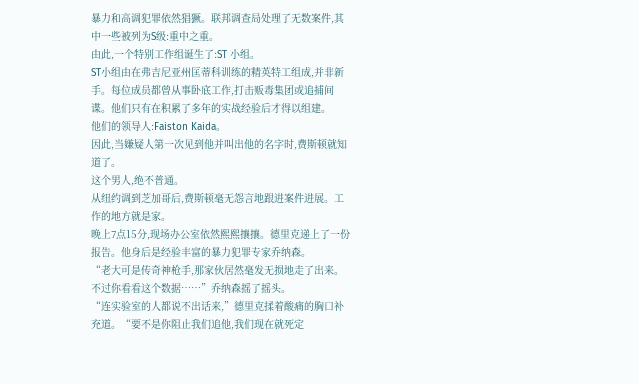暴力和高调犯罪依然猖獗。联邦调查局处理了无数案件,其中一些被列为S级:重中之重。
由此,一个特别工作组诞生了:ST 小组。
ST小组由在弗吉尼亚州匡蒂科训练的精英特工组成,并非新手。每位成员都曾从事卧底工作,打击贩毒集团或追捕间谍。他们只有在积累了多年的实战经验后才得以组建。
他们的领导人:Faiston Kaida。
因此,当嫌疑人第一次见到他并叫出他的名字时,费斯顿就知道了。
这个男人,绝不普通。
从纽约调到芝加哥后,费斯顿毫无怨言地跟进案件进展。工作的地方就是家。
晚上7点15分,现场办公室依然熙熙攘攘。德里克递上了一份报告。他身后是经验丰富的暴力犯罪专家乔纳森。
“老大可是传奇神枪手,那家伙居然毫发无损地走了出来。不过你看看这个数据……”乔纳森摇了摇头。
“连实验室的人都说不出话来,”德里克揉着酸痛的胸口补充道。“要不是你阻止我们追他,我们现在就死定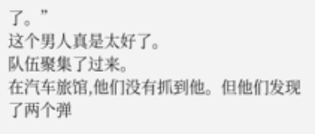了。”
这个男人真是太好了。
队伍聚集了过来。
在汽车旅馆,他们没有抓到他。但他们发现了两个弹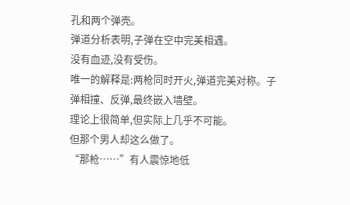孔和两个弹壳。
弹道分析表明,子弹在空中完美相遇。
没有血迹,没有受伤。
唯一的解释是:两枪同时开火,弹道完美对称。子弹相撞、反弹,最终嵌入墙壁。
理论上很简单,但实际上几乎不可能。
但那个男人却这么做了。
“那枪……”有人震惊地低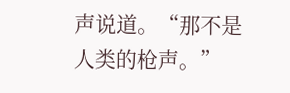声说道。“那不是人类的枪声。”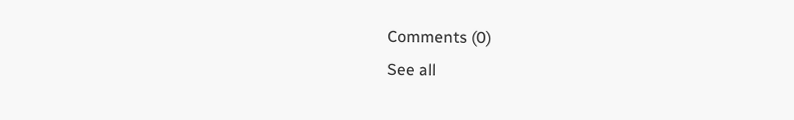Comments (0)
See all